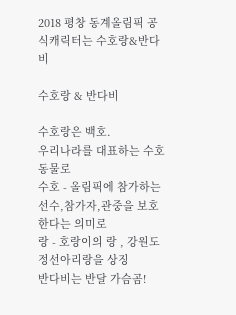2018 평창 동계올림픽 공식캐릭터는 수호랑&반다비

수호랑 & 반다비

수호랑은 백호.
우리나라를 대표하는 수호 동물로
수호 - 올림픽에 참가하는 선수,참가자,관중을 보호한다는 의미로
랑 - 호랑이의 랑 , 강원도 정선아리랑을 상징
반다비는 반달 가슴곰!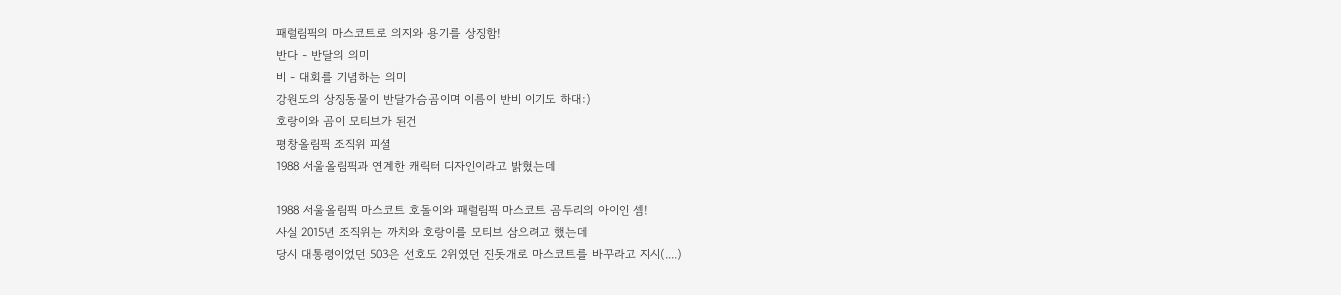패럴림픽의 마스코트로 의지와 용기를 상징함!
반다 - 반달의 의미
비 - 대회를 기념하는 의미
강원도의 상징동물이 반달가슴곰이며 이름이 반비 이기도 하대:)
호랑이와 곰이 모티브가 된건
평창올림픽 조직위 피셜
1988 서울올림픽과 연계한 캐릭터 디자인이라고 밝혔는데

1988 서울올림픽 마스코트 호돌이와 패럴림픽 마스코트 곰두리의 아이인 셈!
사실 2015년 조직위는 까치와 호랑이를 모티브 삼으려고 했는데
당시 대통령이었던 503은 선호도 2위였던 진돗개로 마스코트를 바꾸라고 지시(....)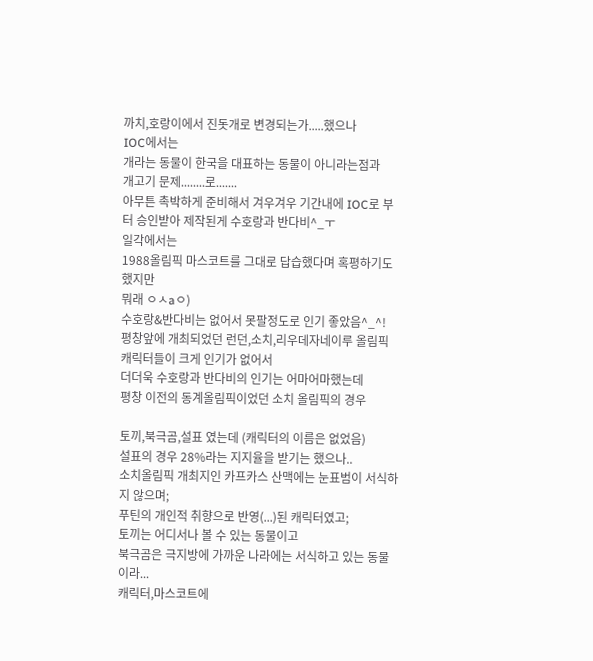까치,호랑이에서 진돗개로 변경되는가.....했으나
IOC에서는
개라는 동물이 한국을 대표하는 동물이 아니라는점과
개고기 문제........로.......
아무튼 촉박하게 준비해서 겨우겨우 기간내에 IOC로 부터 승인받아 제작된게 수호랑과 반다비^_ㅜ
일각에서는
1988올림픽 마스코트를 그대로 답습했다며 혹평하기도 했지만
뭐래 ㅇㅅaㅇ)
수호랑&반다비는 없어서 못팔정도로 인기 좋았음^_^!
평창앞에 개최되었던 런던,소치,리우데자네이루 올림픽 캐릭터들이 크게 인기가 없어서
더더욱 수호랑과 반다비의 인기는 어마어마했는데
평창 이전의 동계올림픽이었던 소치 올림픽의 경우

토끼,북극곰,설표 였는데 (캐릭터의 이름은 없었음)
설표의 경우 28%라는 지지율을 받기는 했으나..
소치올림픽 개최지인 카프카스 산맥에는 눈표범이 서식하지 않으며;
푸틴의 개인적 취향으로 반영(...)된 캐릭터였고;
토끼는 어디서나 볼 수 있는 동물이고
북극곰은 극지방에 가까운 나라에는 서식하고 있는 동물이라...
캐릭터,마스코트에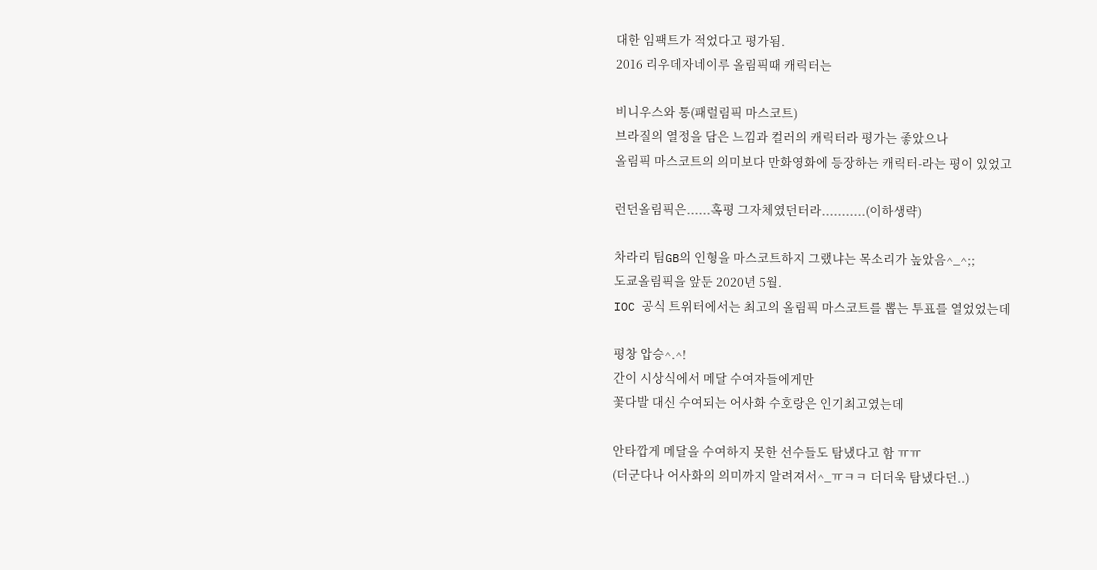대한 임팩트가 적었다고 평가됨.
2016 리우데자네이루 올림픽때 캐릭터는

비니우스와 통(패럴림픽 마스코트)
브라질의 열정을 담은 느낌과 컬러의 캐릭터라 평가는 좋았으나
올림픽 마스코트의 의미보다 만화영화에 등장하는 캐릭터-라는 평이 있었고

런던올림픽은......혹평 그자체였던터라...........(이하생략)

차라리 팀GB의 인형을 마스코트하지 그랬냐는 목소리가 높았음^_^;;
도쿄올림픽을 앞둔 2020년 5월.
IOC 공식 트위터에서는 최고의 올림픽 마스코트를 뽑는 투표를 열었었는데

평창 압승^.^!
간이 시상식에서 메달 수여자들에게만
꽃다발 대신 수여되는 어사화 수호랑은 인기최고였는데

안타깝게 메달을 수여하지 못한 선수들도 탐냈다고 함 ㅠㅠ
(더군다나 어사화의 의미까지 알려져서^_ㅠㅋㅋ 더더욱 탐냈다던..)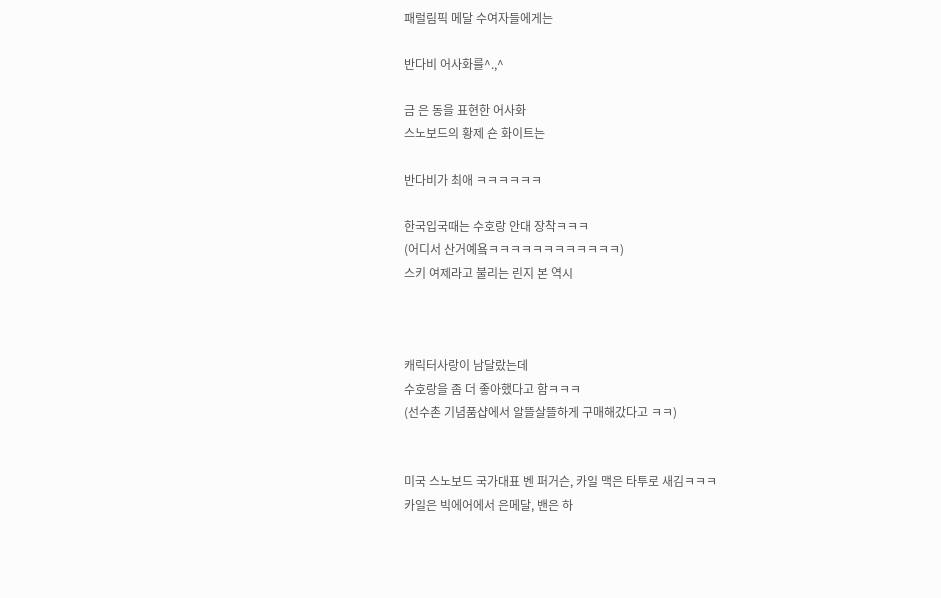패럴림픽 메달 수여자들에게는

반다비 어사화를^.,^

금 은 동을 표현한 어사화
스노보드의 황제 숀 화이트는

반다비가 최애 ㅋㅋㅋㅋㅋㅋ

한국입국때는 수호랑 안대 장착ㅋㅋㅋ
(어디서 산거예욬ㅋㅋㅋㅋㅋㅋㅋㅋㅋㅋㅋㅋ)
스키 여제라고 불리는 린지 본 역시



캐릭터사랑이 남달랐는데
수호랑을 좀 더 좋아했다고 함ㅋㅋㅋ
(선수촌 기념품샵에서 알뜰살뜰하게 구매해갔다고 ㅋㅋ)


미국 스노보드 국가대표 벤 퍼거슨, 카일 맥은 타투로 새김ㅋㅋㅋ
카일은 빅에어에서 은메달, 밴은 하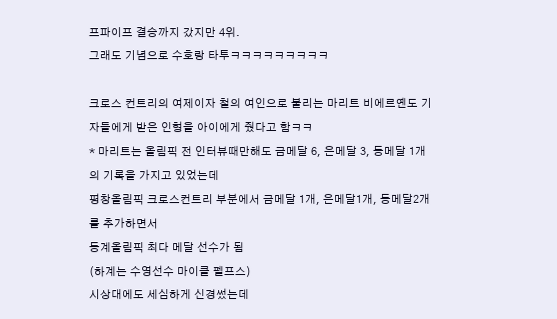프파이프 결승까지 갔지만 4위.
그래도 기념으로 수호랑 타투ㅋㅋㅋㅋㅋㅋㅋㅋㅋ

크로스 컨트리의 여제이자 철의 여인으로 불리는 마리트 비에르옌도 기자들에게 받은 인형을 아이에게 줬다고 함ㅋㅋ
* 마리트는 올림픽 전 인터뷰때만해도 금메달 6, 은메달 3, 동메달 1개의 기록을 가지고 있었는데
평창올림픽 크로스컨트리 부분에서 금메달 1개, 은메달1개, 동메달2개를 추가하면서
동계올림픽 최다 메달 선수가 됨
(하계는 수영선수 마이클 펠프스)
시상대에도 세심하게 신경썼는데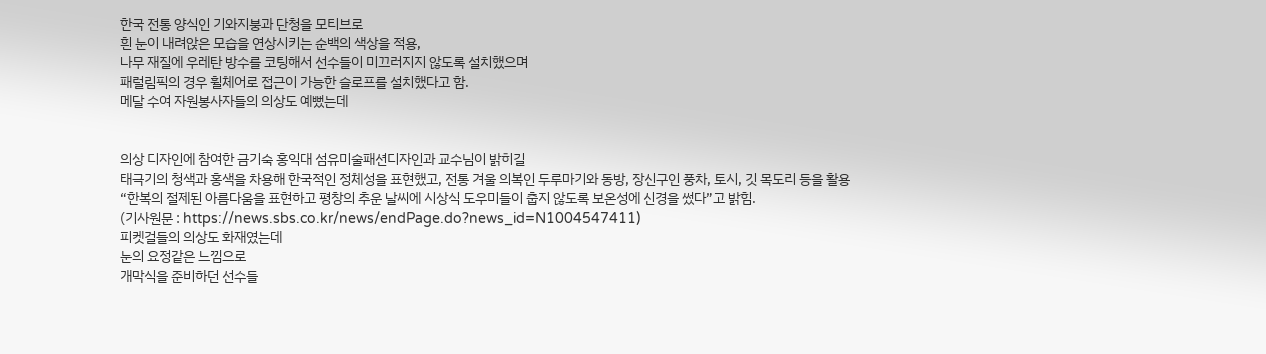한국 전통 양식인 기와지붕과 단청을 모티브로
흰 눈이 내려앉은 모습을 연상시키는 순백의 색상을 적용,
나무 재질에 우레탄 방수를 코팅해서 선수들이 미끄러지지 않도록 설치했으며
패럴림픽의 경우 휠체어로 접근이 가능한 슬로프를 설치했다고 함.
메달 수여 자원봉사자들의 의상도 예뻤는데


의상 디자인에 참여한 금기숙 홍익대 섬유미술패션디자인과 교수님이 밝히길
태극기의 청색과 홍색을 차용해 한국적인 정체성을 표현했고, 전통 겨울 의복인 두루마기와 동방, 장신구인 풍차, 토시, 깃 목도리 등을 활용
“한복의 절제된 아름다움을 표현하고 평창의 추운 날씨에 시상식 도우미들이 춥지 않도록 보온성에 신경을 썼다”고 밝힘.
(기사원문 : https://news.sbs.co.kr/news/endPage.do?news_id=N1004547411)
피켓걸들의 의상도 화재였는데
눈의 요정같은 느낌으로
개막식을 준비하던 선수들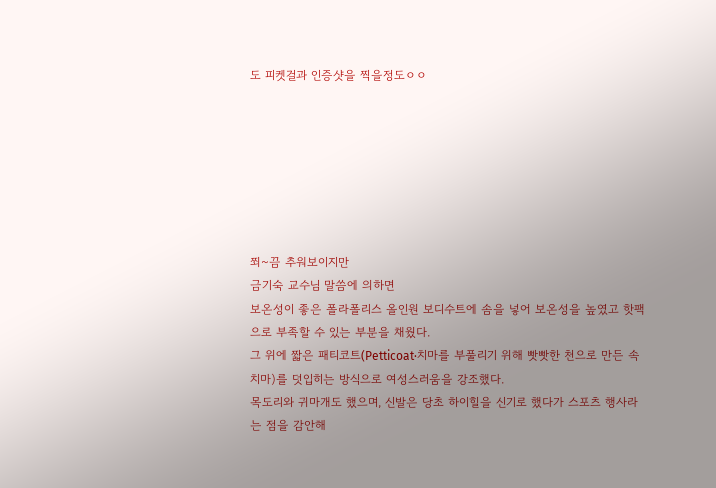도 피켓걸과 인증샷을 찍을정도ㅇㅇ







쬐~끔 추워보이지만
금기숙 교수님 말씀에 의하면
보온성이 좋은 폴라폴리스 올인원 보디수트에 솜을 넣어 보온성을 높였고 핫팩으로 부족할 수 있는 부분을 채웠다.
그 위에 짧은 패티코트(Petticoat·치마를 부풀리기 위해 빳빳한 천으로 만든 속치마)를 덧입히는 방식으로 여성스러움을 강조했다.
목도리와 귀마개도 했으며, 신발은 당초 하이힐을 신기로 했다가 스포츠 행사라는 점을 감안해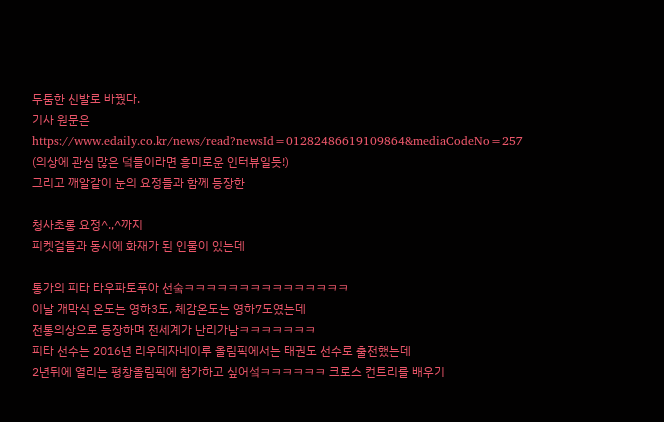두툼한 신발로 바꿨다.
기사 원문은 https://www.edaily.co.kr/news/read?newsId=01282486619109864&mediaCodeNo=257
(의상에 관심 많은 덬들이라면 흥미로운 인터뷰일듯!)
그리고 깨알같이 눈의 요정들과 함께 등장한

청사초롱 요정^.,^까지
피켓걸들과 동시에 화재가 된 인물이 있는데

통가의 피타 타우파토푸아 선숰ㅋㅋㅋㅋㅋㅋㅋㅋㅋㅋㅋㅋㅋㅋㅋ
이날 개막식 온도는 영하3도, 체감온도는 영하7도였는데
전통의상으로 등장하며 전세계가 난리가남ㅋㅋㅋㅋㅋㅋㅋ
피타 선수는 2016년 리우데자네이루 올림픽에서는 태권도 선수로 출전했는데
2년뒤에 열리는 평창올림픽에 참가하고 싶어섴ㅋㅋㅋㅋㅋㅋ 크로스 컨트리를 배우기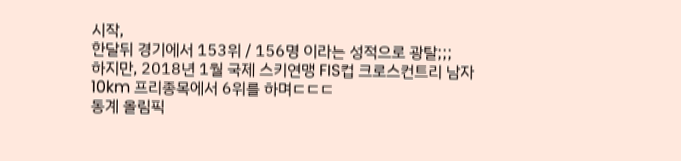시작,
한달뒤 경기에서 153위 / 156명 이라는 성적으로 광탈;;;
하지만, 2018년 1월 국제 스키연맹 FIS컵 크로스컨트리 남자 10km 프리종목에서 6위를 하며ㄷㄷㄷ
동계 올림픽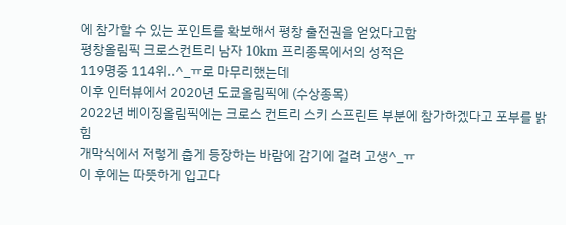에 참가할 수 있는 포인트를 확보해서 평창 출전권을 얻었다고함
평창올림픽 크로스컨트리 남자 10km 프리종목에서의 성적은
119명중 114위..^_ㅠ로 마무리했는데
이후 인터뷰에서 2020년 도쿄올림픽에 (수상종목)
2022년 베이징올림픽에는 크로스 컨트리 스키 스프린트 부분에 참가하겠다고 포부를 밝힘
개막식에서 저렇게 춥게 등장하는 바람에 감기에 걸려 고생^_ㅠ
이 후에는 따뜻하게 입고다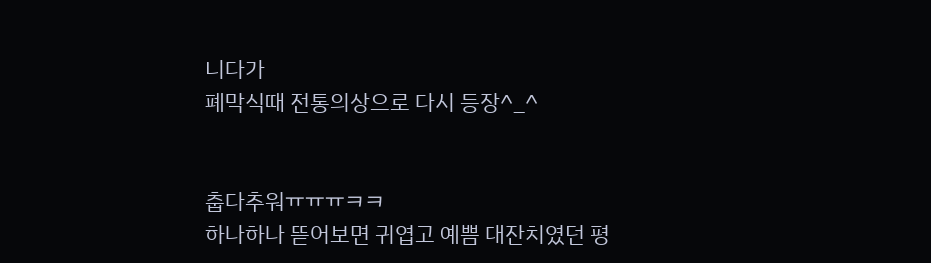니다가
폐막식때 전통의상으로 다시 등장^_^


춥다추워ㅠㅠㅠㅋㅋ
하나하나 뜯어보면 귀엽고 예쁨 대잔치였던 평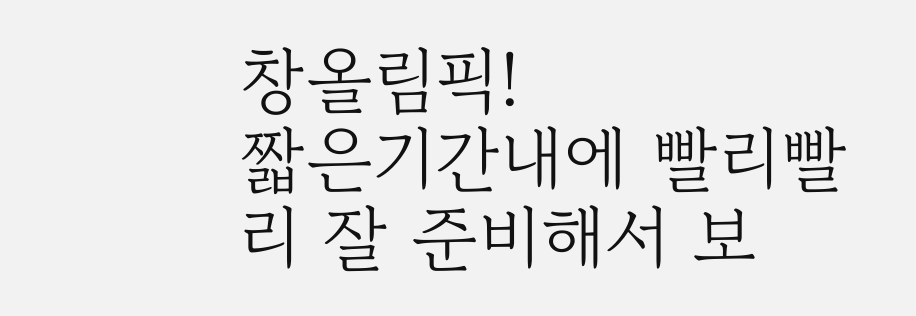창올림픽!
짧은기간내에 빨리빨리 잘 준비해서 보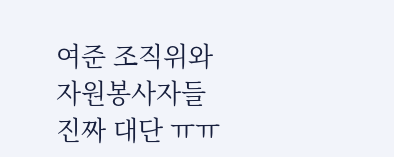여준 조직위와 자원봉사자들 진짜 대단 ㅠㅠ